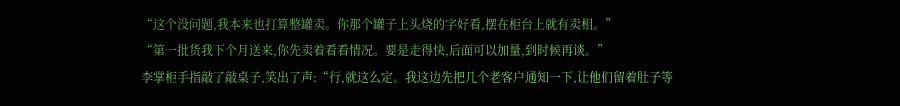“这个没问题,我本来也打算整罐卖。你那个罐子上头烧的字好看,摆在柜台上就有卖相。”
“第一批货我下个月送来,你先卖着看看情况。要是走得快,后面可以加量,到时候再谈。”
李掌柜手指敲了敲桌子,笑出了声:“行,就这么定。我这边先把几个老客户通知一下,让他们留着肚子等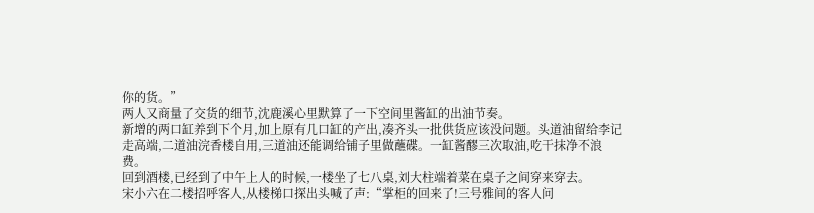你的货。”
两人又商量了交货的细节,沈鹿溪心里默算了一下空间里酱缸的出油节奏。
新增的两口缸养到下个月,加上原有几口缸的产出,凑齐头一批供货应该没问题。头道油留给李记走高端,二道油浣香楼自用,三道油还能调给铺子里做蘸碟。一缸酱醪三次取油,吃干抹净不浪费。
回到酒楼,已经到了中午上人的时候,一楼坐了七八桌,刘大柱端着菜在桌子之间穿来穿去。
宋小六在二楼招呼客人,从楼梯口探出头喊了声:“掌柜的回来了!三号雅间的客人问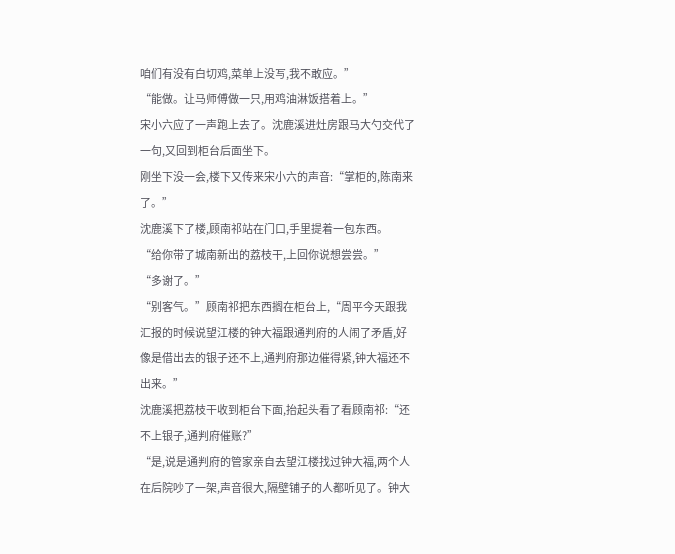咱们有没有白切鸡,菜单上没写,我不敢应。”
“能做。让马师傅做一只,用鸡油淋饭搭着上。”
宋小六应了一声跑上去了。沈鹿溪进灶房跟马大勺交代了一句,又回到柜台后面坐下。
刚坐下没一会,楼下又传来宋小六的声音:“掌柜的,陈南来了。”
沈鹿溪下了楼,顾南祁站在门口,手里提着一包东西。
“给你带了城南新出的荔枝干,上回你说想尝尝。”
“多谢了。”
“别客气。”顾南祁把东西搁在柜台上,“周平今天跟我汇报的时候说望江楼的钟大福跟通判府的人闹了矛盾,好像是借出去的银子还不上,通判府那边催得紧,钟大福还不出来。”
沈鹿溪把荔枝干收到柜台下面,抬起头看了看顾南祁:“还不上银子,通判府催账?”
“是,说是通判府的管家亲自去望江楼找过钟大福,两个人在后院吵了一架,声音很大,隔壁铺子的人都听见了。钟大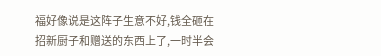福好像说是这阵子生意不好,钱全砸在招新厨子和赠送的东西上了,一时半会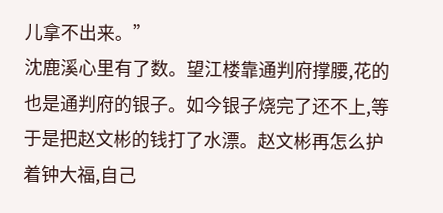儿拿不出来。”
沈鹿溪心里有了数。望江楼靠通判府撑腰,花的也是通判府的银子。如今银子烧完了还不上,等于是把赵文彬的钱打了水漂。赵文彬再怎么护着钟大福,自己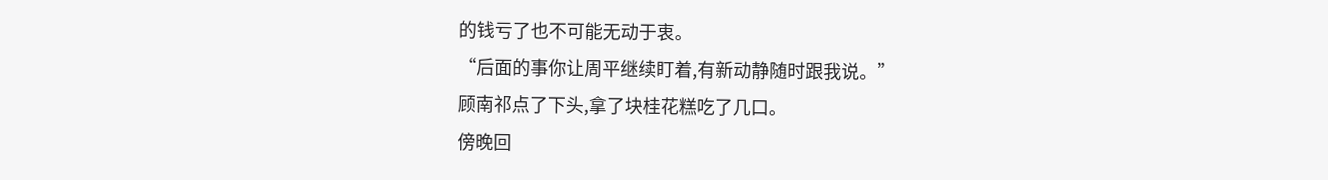的钱亏了也不可能无动于衷。
“后面的事你让周平继续盯着,有新动静随时跟我说。”
顾南祁点了下头,拿了块桂花糕吃了几口。
傍晚回